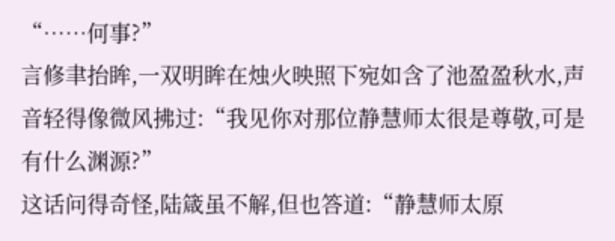“……何事?”
言修聿抬眸,一双明眸在烛火映照下宛如含了池盈盈秋水,声音轻得像微风拂过:“我见你对那位静慧师太很是尊敬,可是有什么渊源?”
这话问得奇怪,陆箴虽不解,但也答道:“静慧师太原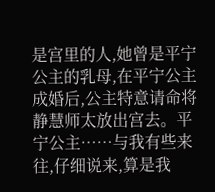是宫里的人,她曾是平宁公主的乳母,在平宁公主成婚后,公主特意请命将静慧师太放出宫去。平宁公主……与我有些来往,仔细说来,算是我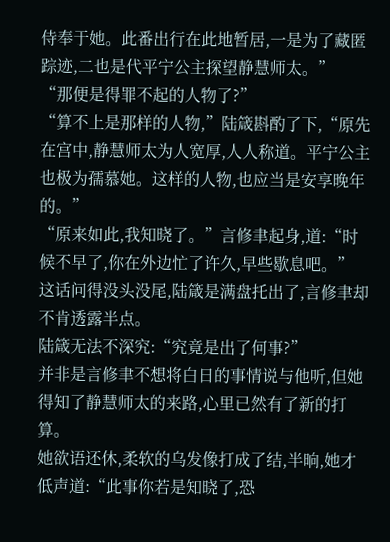侍奉于她。此番出行在此地暂居,一是为了藏匿踪迹,二也是代平宁公主探望静慧师太。”
“那便是得罪不起的人物了?”
“算不上是那样的人物,”陆箴斟酌了下,“原先在宫中,静慧师太为人宽厚,人人称道。平宁公主也极为孺慕她。这样的人物,也应当是安享晚年的。”
“原来如此,我知晓了。”言修聿起身,道:“时候不早了,你在外边忙了许久,早些歇息吧。”
这话问得没头没尾,陆箴是满盘托出了,言修聿却不肯透露半点。
陆箴无法不深究:“究竟是出了何事?”
并非是言修聿不想将白日的事情说与他听,但她得知了静慧师太的来路,心里已然有了新的打算。
她欲语还休,柔软的乌发像打成了结,半晌,她才低声道:“此事你若是知晓了,恐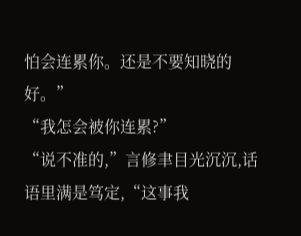怕会连累你。还是不要知晓的好。”
“我怎会被你连累?”
“说不准的,”言修聿目光沉沉,话语里满是笃定,“这事我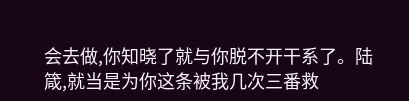会去做,你知晓了就与你脱不开干系了。陆箴,就当是为你这条被我几次三番救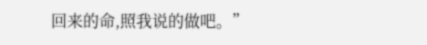回来的命,照我说的做吧。”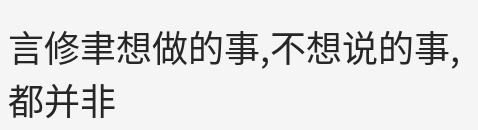言修聿想做的事,不想说的事,都并非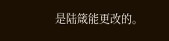是陆箴能更改的。